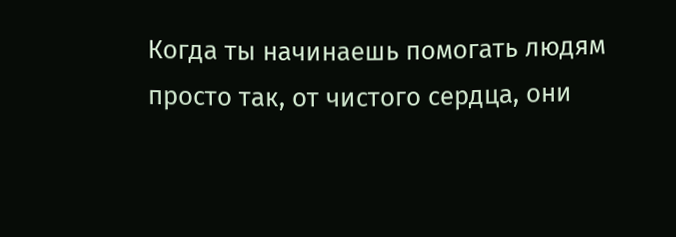Когда ты начинаешь помогать людям просто так, от чистого сердца, они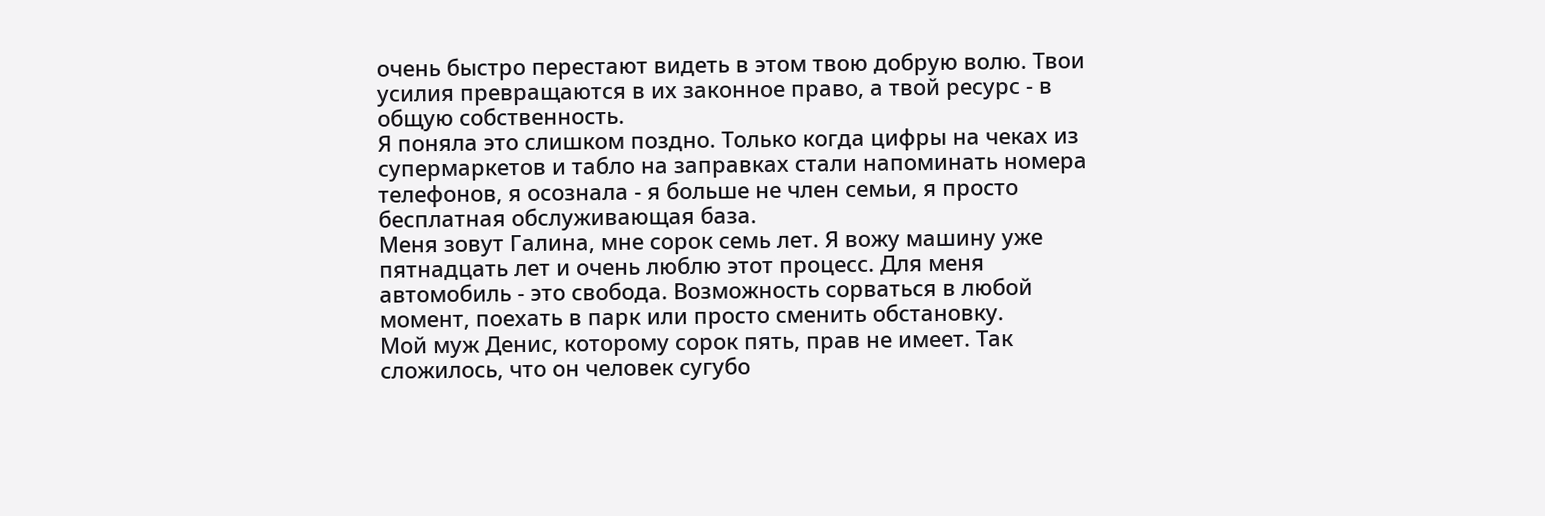очень быстро перестают видеть в этом твою добрую волю. Твои усилия превращаются в их законное право, а твой ресурс - в общую собственность.
Я поняла это слишком поздно. Только когда цифры на чеках из супермаркетов и табло на заправках стали напоминать номера телефонов, я осознала - я больше не член семьи, я просто бесплатная обслуживающая база.
Меня зовут Галина, мне сорок семь лет. Я вожу машину уже пятнадцать лет и очень люблю этот процесс. Для меня автомобиль - это свобода. Возможность сорваться в любой момент, поехать в парк или просто сменить обстановку.
Мой муж Денис, которому сорок пять, прав не имеет. Так сложилось, что он человек сугубо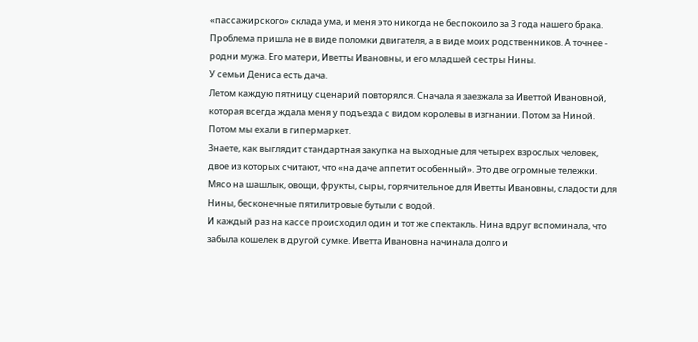«пассажирского» склада ума, и меня это никогда не беспокоило за 3 года нашего брака.
Проблема пришла не в виде поломки двигателя, а в виде моих родственников. А точнее - родни мужа. Его матери, Иветты Ивановны, и его младшей сестры Нины.
У семьи Дениса есть дача.
Летом каждую пятницу сценарий повторялся. Сначала я заезжала за Иветтой Ивановной, которая всегда ждала меня у подъезда с видом королевы в изгнании. Потом за Ниной. Потом мы ехали в гипермаркет.
Знаете, как выглядит стандартная закупка на выходные для четырех взрослых человек, двое из которых считают, что «на даче аппетит особенный». Это две огромные тележки.
Мясо на шашлык, овощи, фрукты, сыры, горячительное для Иветты Ивановны, сладости для Нины, бесконечные пятилитровые бутыли с водой.
И каждый раз на кассе происходил один и тот же спектакль. Нина вдруг вспоминала, что забыла кошелек в другой сумке. Иветта Ивановна начинала долго и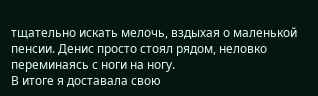тщательно искать мелочь, вздыхая о маленькой пенсии. Денис просто стоял рядом, неловко переминаясь с ноги на ногу.
В итоге я доставала свою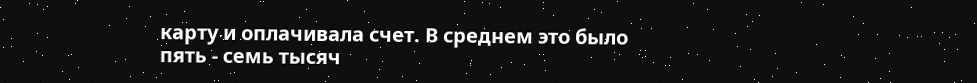карту и оплачивала счет. В среднем это было пять - семь тысяч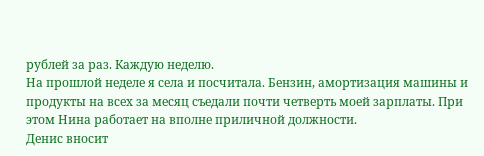рублей за раз. Каждую неделю.
На прошлой неделе я села и посчитала. Бензин, амортизация машины и продукты на всех за месяц съедали почти четверть моей зарплаты. При этом Нина работает на вполне приличной должности.
Денис вносит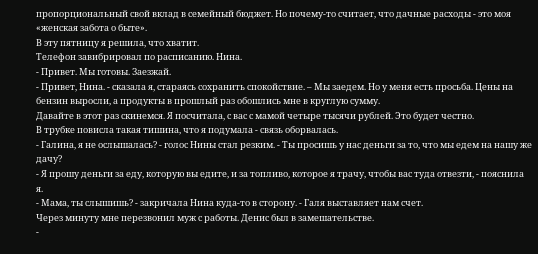пропорциональный свой вклад в семейный бюджет. Но почему-то считает, что дачные расходы - это моя «женская забота о быте».
В эту пятницу я решила, что хватит.
Телефон завибрировал по расписанию. Нина.
- Привет. Мы готовы. Заезжай.
- Привет, Нина. - сказала я, стараясь сохранить спокойствие. – Мы заедем. Но у меня есть просьба. Цены на бензин выросли, а продукты в прошлый раз обошлись мне в круглую сумму.
Давайте в этот раз скинемся. Я посчитала, с вас с мамой четыре тысячи рублей. Это будет честно.
В трубке повисла такая тишина, что я подумала - связь оборвалась.
- Галина, я не ослышалась? - голос Нины стал резким. - Ты просишь у нас деньги за то, что мы едем на нашу же дачу?
- Я прошу деньги за еду, которую вы едите, и за топливо, которое я трачу, чтобы вас туда отвезти, - пояснила я.
- Мама, ты слышишь? - закричала Нина куда-то в сторону. - Галя выставляет нам счет.
Через минуту мне перезвонил муж с работы. Денис был в замешательстве.
-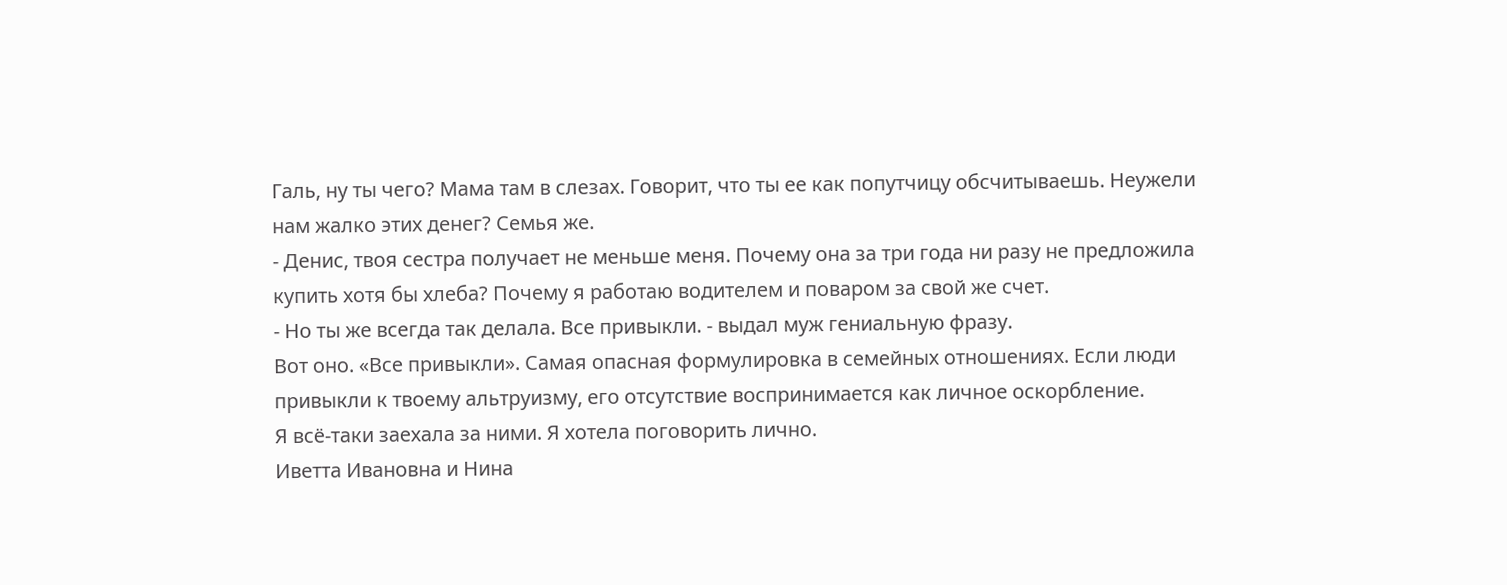Галь, ну ты чего? Мама там в слезах. Говорит, что ты ее как попутчицу обсчитываешь. Неужели нам жалко этих денег? Семья же.
- Денис, твоя сестра получает не меньше меня. Почему она за три года ни разу не предложила купить хотя бы хлеба? Почему я работаю водителем и поваром за свой же счет.
- Но ты же всегда так делала. Все привыкли. - выдал муж гениальную фразу.
Вот оно. «Все привыкли». Самая опасная формулировка в семейных отношениях. Если люди привыкли к твоему альтруизму, его отсутствие воспринимается как личное оскорбление.
Я всё-таки заехала за ними. Я хотела поговорить лично.
Иветта Ивановна и Нина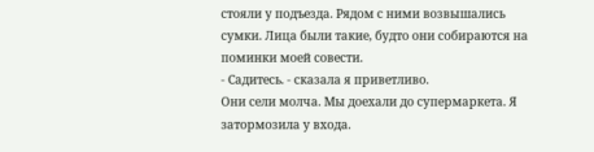стояли у подъезда. Рядом с ними возвышались сумки. Лица были такие, будто они собираются на поминки моей совести.
- Садитесь. - сказала я приветливо.
Они сели молча. Мы доехали до супермаркета. Я затормозила у входа.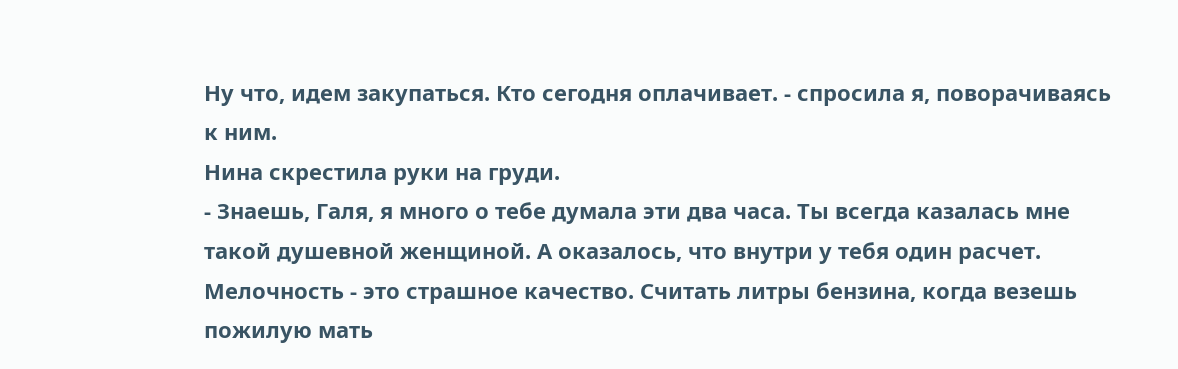Ну что, идем закупаться. Кто сегодня оплачивает. - спросила я, поворачиваясь к ним.
Нина скрестила руки на груди.
- Знаешь, Галя, я много о тебе думала эти два часа. Ты всегда казалась мне такой душевной женщиной. А оказалось, что внутри у тебя один расчет. Мелочность - это страшное качество. Считать литры бензина, когда везешь пожилую мать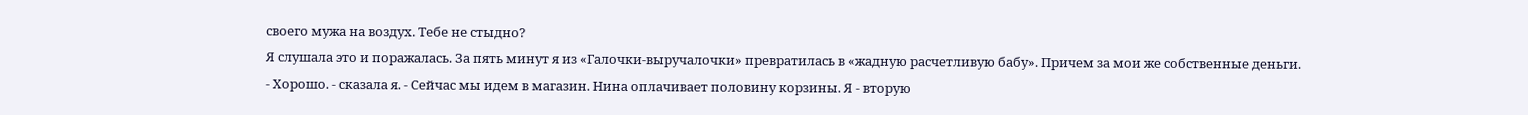своего мужа на воздух. Тебе не стыдно?
Я слушала это и поражалась. За пять минут я из «Галочки-выручалочки» превратилась в «жадную расчетливую бабу». Причем за мои же собственные деньги.
- Хорошо. - сказала я. - Сейчас мы идем в магазин. Нина оплачивает половину корзины. Я - вторую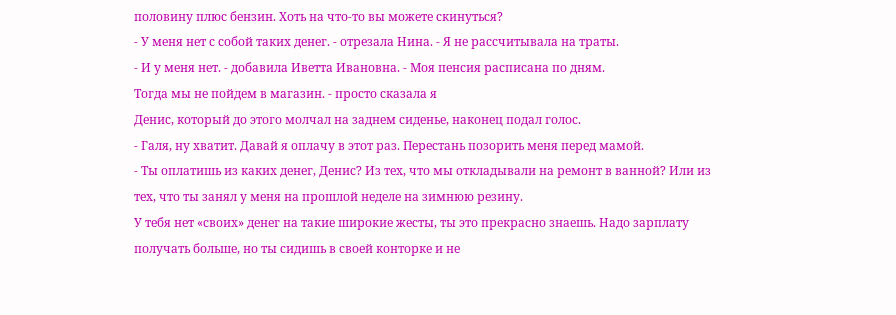половину плюс бензин. Хоть на что-то вы можете скинуться?
- У меня нет с собой таких денег. - отрезала Нина. - Я не рассчитывала на траты.
- И у меня нет. - добавила Иветта Ивановна. - Моя пенсия расписана по дням.
Тогда мы не пойдем в магазин. - просто сказала я
Денис, который до этого молчал на заднем сиденье, наконец подал голос.
- Галя, ну хватит. Давай я оплачу в этот раз. Перестань позорить меня перед мамой.
- Ты оплатишь из каких денег, Денис? Из тех, что мы откладывали на ремонт в ванной? Или из тех, что ты занял у меня на прошлой неделе на зимнюю резину.
У тебя нет «своих» денег на такие широкие жесты, ты это прекрасно знаешь. Надо зарплату получать больше, но ты сидишь в своей конторке и не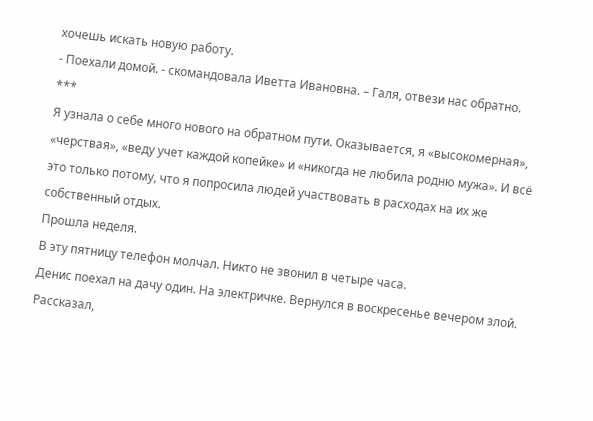хочешь искать новую работу.
- Поехали домой. - скомандовала Иветта Ивановна. – Галя, отвези нас обратно.
***
Я узнала о себе много нового на обратном пути. Оказывается, я «высокомерная», «черствая», «веду учет каждой копейке» и «никогда не любила родню мужа». И всё это только потому, что я попросила людей участвовать в расходах на их же собственный отдых.
Прошла неделя.
В эту пятницу телефон молчал. Никто не звонил в четыре часа.
Денис поехал на дачу один. На электричке. Вернулся в воскресенье вечером злой. Рассказал,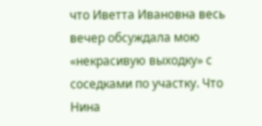что Иветта Ивановна весь вечер обсуждала мою «некрасивую выходку» с соседками по участку. Что Нина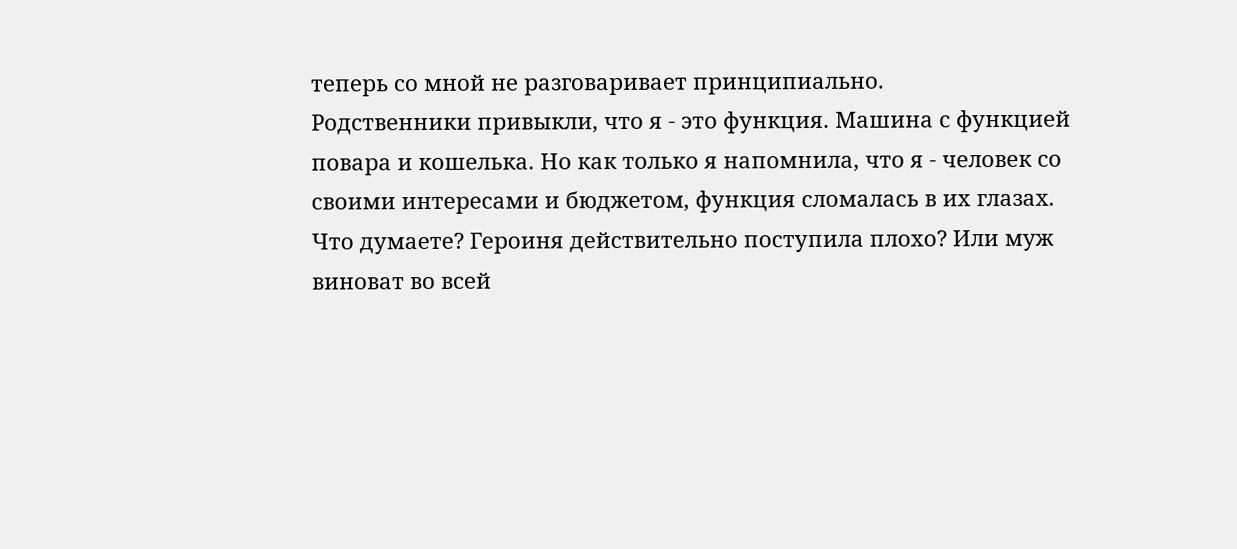теперь со мной не разговаривает принципиально.
Родственники привыкли, что я - это функция. Машина с функцией повара и кошелька. Но как только я напомнила, что я - человек со своими интересами и бюджетом, функция сломалась в их глазах.
Что думаете? Героиня действительно поступила плохо? Или муж виноват во всей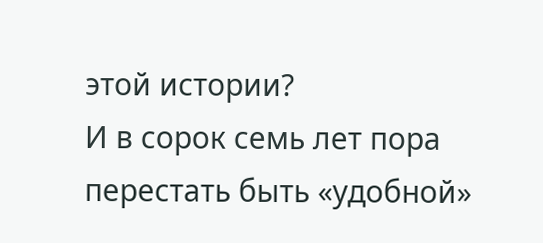этой истории?
И в сорок семь лет пора перестать быть «удобной»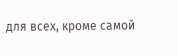для всех, кроме самой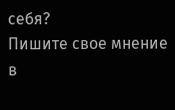себя?
Пишите свое мнение в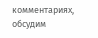комментариях, обсудим